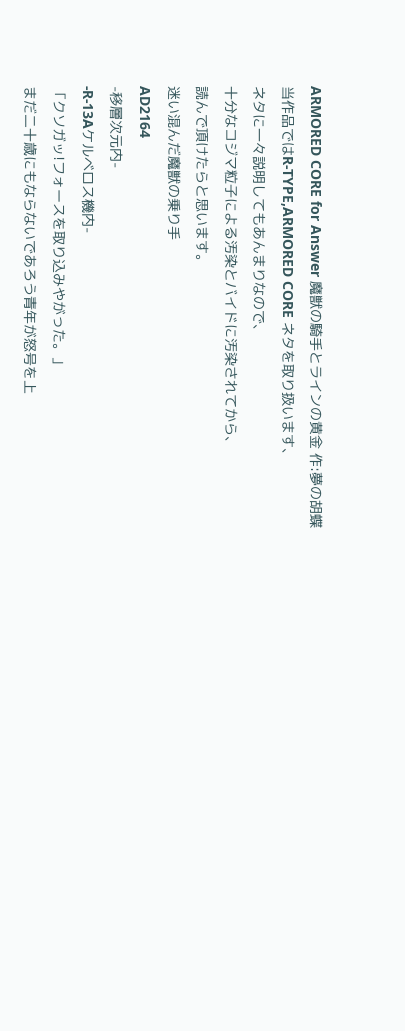ARMORED CORE for Answer 魔獣の騎手とラインの黄金 作:夢の胡蝶
当作品ではR-TYPE,ARMORED CORE ネタを取り扱います、
ネタに一々説明してもあんまりなので、
十分なコジマ粒子による汚染とバイドに汚染されてから、
読んで頂けたらと思います。
迷い混んだ魔獣の乗り手
AD2164
-移層次元内-
-R-13Aケルベロス機内-
「クソガッ!フォースを取り込みやがった。」
まだ二十歳にもならないであろう青年が怒号を上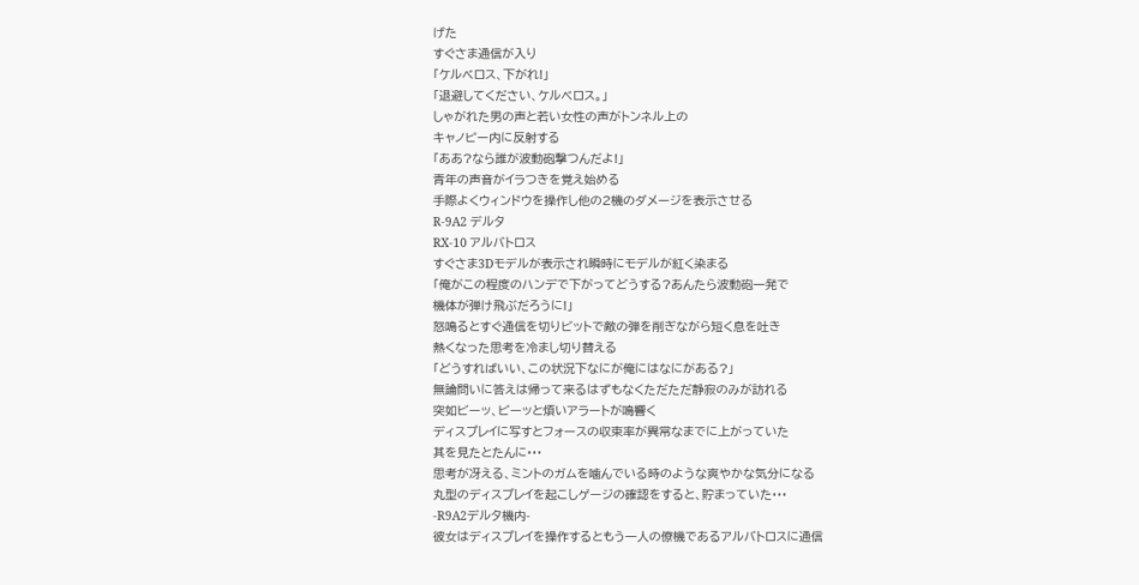げた
すぐさま通信が入り
「ケルベロス、下がれ!」
「退避してください、ケルベロス。」
しゃがれた男の声と若い女性の声がトンネル上の
キャノピー内に反射する
「ああ?なら誰が波動砲撃つんだよ!」
青年の声音がイラつきを覚え始める
手際よくウィンドウを操作し他の2機のダメージを表示させる
R-9A2 デルタ
RX-10 アルバトロス
すぐさま3Dモデルが表示され瞬時にモデルが紅く染まる
「俺がこの程度のハンデで下がってどうする?あんたら波動砲一発で
機体が弾け飛ぶだろうに!」
怒鳴るとすぐ通信を切りビットで敵の弾を削ぎながら短く息を吐き
熱くなった思考を冷まし切り替える
「どうすればいい、この状況下なにが俺にはなにがある?」
無論問いに答えは帰って来るはずもなくただただ静寂のみが訪れる
突如ビーッ、ビーッと煩いアラートが鳴響く
ディスプレイに写すとフォースの収束率が異常なまでに上がっていた
其を見たとたんに···
思考が冴える、ミントのガムを噛んでいる時のような爽やかな気分になる
丸型のディスプレイを起こしゲージの確認をすると、貯まっていた···
-R9A2デルタ機内-
彼女はディスプレイを操作するともう一人の僚機であるアルバトロスに通信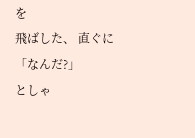を
飛ばした、 直ぐに
「なんだ?」
としゃ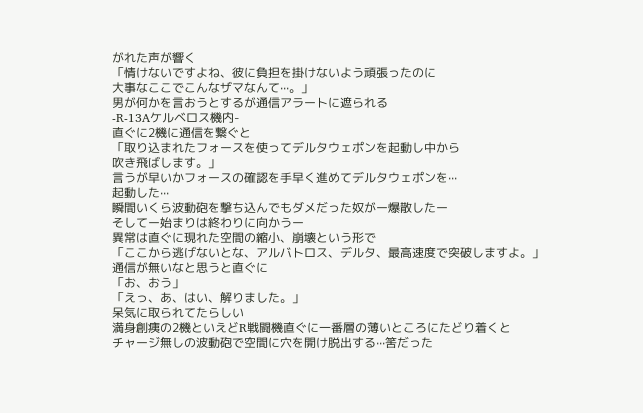がれた声が響く
「情けないですよね、彼に負担を掛けないよう頑張ったのに
大事なここでこんなザマなんて···。」
男が何かを言おうとするが通信アラートに遮られる
-R-13Aケルベロス機内-
直ぐに2機に通信を繋ぐと
「取り込まれたフォースを使ってデルタウェポンを起動し中から
吹き飛ばします。」
言うが早いかフォースの確認を手早く進めてデルタウェポンを···
起動した···
瞬間いくら波動砲を撃ち込んでもダメだった奴がー爆散したー
そしてー始まりは終わりに向かうー
異常は直ぐに現れた空間の縮小、崩壊という形で
「ここから逃げないとな、アルバトロス、デルタ、最高速度で突破しますよ。」
通信が無いなと思うと直ぐに
「お、おう」
「えっ、あ、はい、解りました。」
呆気に取られてたらしい
満身創痍の2機といえどR戦闘機直ぐに一番層の薄いところにたどり着くと
チャージ無しの波動砲で空間に穴を開け脱出する···筈だった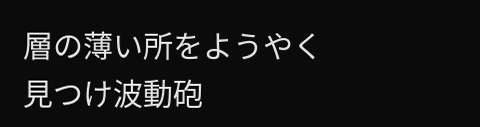層の薄い所をようやく見つけ波動砲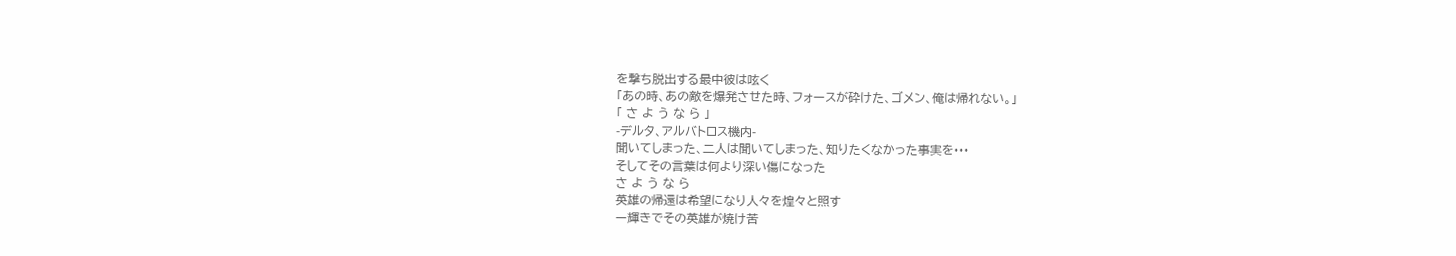を撃ち脱出する最中彼は呟く
「あの時、あの敵を爆発させた時、フォースが砕けた、ゴメン、俺は帰れない。」
「 さ よ う な ら 」
-デルタ、アルバトロス機内-
聞いてしまった、二人は聞いてしまった、知りたくなかった事実を···
そしてその言葉は何より深い傷になった
さ よ う な ら
英雄の帰還は希望になり人々を煌々と照す
ー輝きでその英雄が焼け苦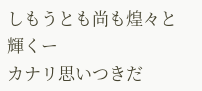しもうとも尚も煌々と輝くー
カナリ思いつきだ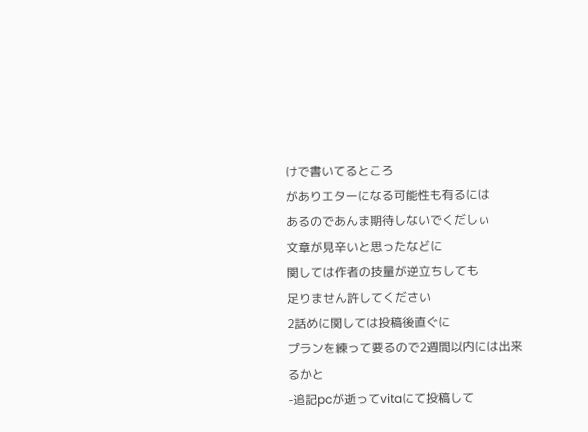けで書いてるところ
がありエターになる可能性も有るには
あるのであんま期待しないでくだしぃ
文章が見辛いと思ったなどに
関しては作者の技量が逆立ちしても
足りません許してください
2話めに関しては投稿後直ぐに
プランを練って要るので2週間以内には出来るかと
-追記pcが逝ってvitaにて投稿して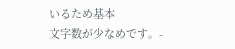いるため基本
文字数が少なめです。-